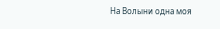На Волыни одна моя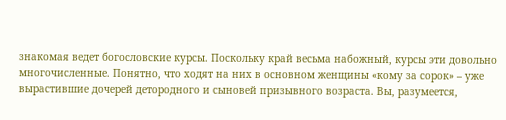знакомая ведет богословские курсы. Поскольку край весьма набожный, курсы эти довольно многочисленные. Понятно, что ходят на них в основном женщины «кому за сорок» – уже вырастившие дочерей детородного и сыновей призывного возраста. Вы, разумеется,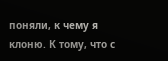поняли, к чему я клоню. К тому, что с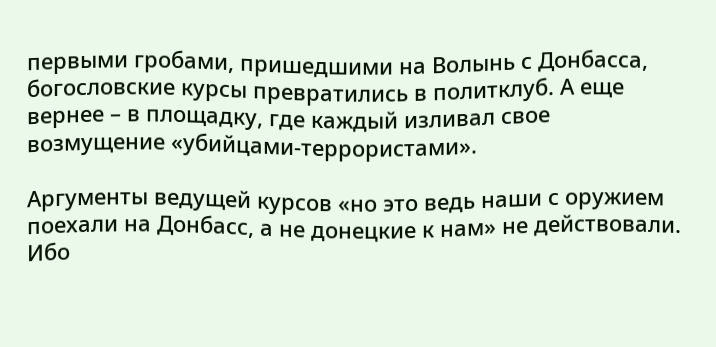первыми гробами, пришедшими на Волынь с Донбасса, богословские курсы превратились в политклуб. А еще вернее – в площадку, где каждый изливал свое возмущение «убийцами-террористами».

Аргументы ведущей курсов «но это ведь наши с оружием поехали на Донбасс, а не донецкие к нам» не действовали. Ибо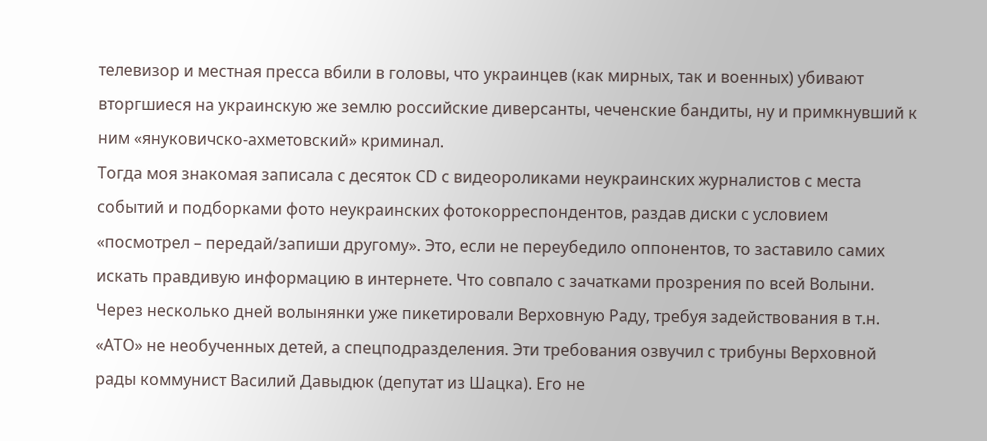телевизор и местная пресса вбили в головы, что украинцев (как мирных, так и военных) убивают вторгшиеся на украинскую же землю российские диверсанты, чеченские бандиты, ну и примкнувший к ним «януковичско-ахметовский» криминал.
Тогда моя знакомая записала с десяток CD с видеороликами неукраинских журналистов с места событий и подборками фото неукраинских фотокорреспондентов, раздав диски с условием «посмотрел – передай/запиши другому». Это, если не переубедило оппонентов, то заставило самих искать правдивую информацию в интернете. Что совпало с зачатками прозрения по всей Волыни.
Через несколько дней волынянки уже пикетировали Верховную Раду, требуя задействования в т.н. «АТО» не необученных детей, а спецподразделения. Эти требования озвучил с трибуны Верховной рады коммунист Василий Давыдюк (депутат из Шацка). Его не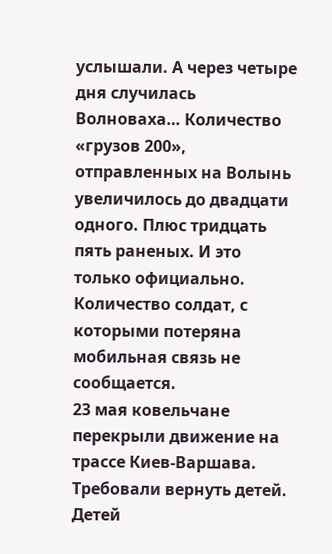услышали. А через четыре дня случилась Волноваха… Количество «грузов 200», отправленных на Волынь увеличилось до двадцати одного. Плюс тридцать пять раненых. И это только официально. Количество солдат, с которыми потеряна мобильная связь не сообщается.
23 мая ковельчане перекрыли движение на трассе Киев-Варшава. Требовали вернуть детей.
Детей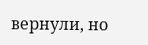вернули, но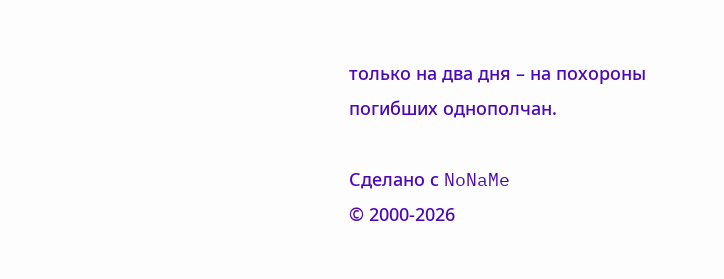только на два дня – на похороны погибших однополчан.

Сделано с NoNaMe
© 2000-2026